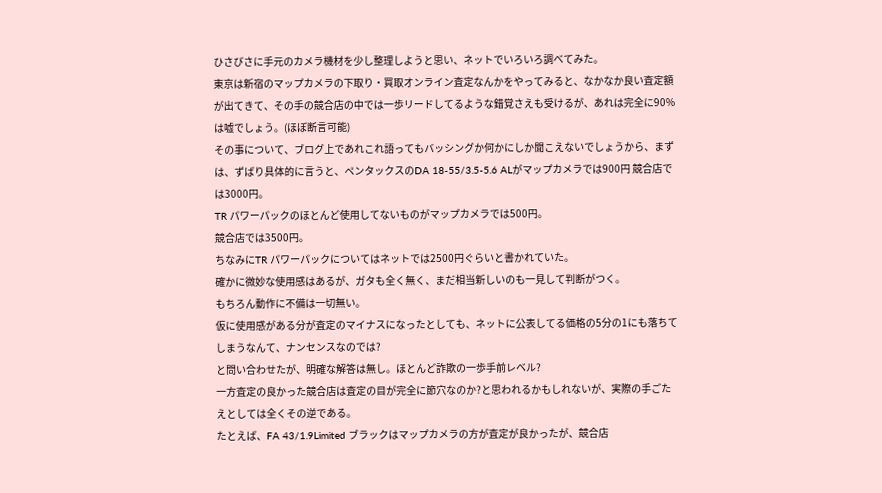ひさびさに手元のカメラ機材を少し整理しようと思い、ネットでいろいろ調べてみた。
東京は新宿のマップカメラの下取り・買取オンライン査定なんかをやってみると、なかなか良い査定額が出てきて、その手の競合店の中では一歩リードしてるような錯覚さえも受けるが、あれは完全に90%は嘘でしょう。(ほぼ断言可能)
その事について、ブログ上であれこれ語ってもバッシングか何かにしか聞こえないでしょうから、まずは、ずばり具体的に言うと、ペンタックスのDA 18-55/3.5-5.6 ALがマップカメラでは900円 競合店では3000円。
TR パワーパックのほとんど使用してないものがマップカメラでは500円。
競合店では3500円。
ちなみにTR パワーパックについてはネットでは2500円ぐらいと書かれていた。
確かに微妙な使用感はあるが、ガタも全く無く、まだ相当新しいのも一見して判断がつく。
もちろん動作に不備は一切無い。
仮に使用感がある分が査定のマイナスになったとしても、ネットに公表してる価格の5分の1にも落ちてしまうなんて、ナンセンスなのでは?
と問い合わせたが、明確な解答は無し。ほとんど詐欺の一歩手前レベル?
一方査定の良かった競合店は査定の目が完全に節穴なのか?と思われるかもしれないが、実際の手ごたえとしては全くその逆である。
たとえば、FA 43/1.9Limited ブラックはマップカメラの方が査定が良かったが、競合店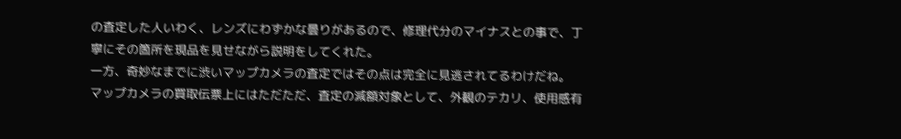の査定した人いわく、レンズにわずかな曇りがあるので、修理代分のマイナスとの事で、丁寧にその箇所を現品を見せながら説明をしてくれた。
一方、奇妙なまでに渋いマップカメラの査定ではその点は完全に見逃されてるわけだね。
マップカメラの買取伝票上にはただただ、査定の減額対象として、外観のテカリ、使用感有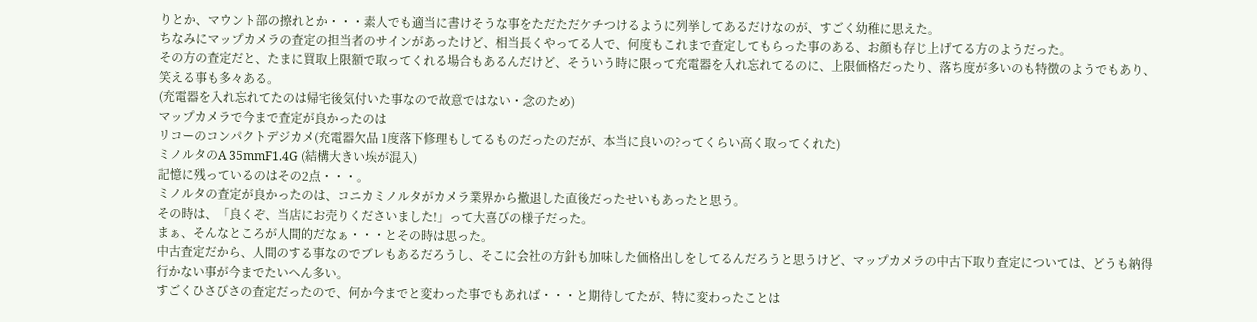りとか、マウント部の擦れとか・・・素人でも適当に書けそうな事をただただケチつけるように列挙してあるだけなのが、すごく幼稚に思えた。
ちなみにマップカメラの査定の担当者のサインがあったけど、相当長くやってる人で、何度もこれまで査定してもらった事のある、お顔も存じ上げてる方のようだった。
その方の査定だと、たまに買取上限額で取ってくれる場合もあるんだけど、そういう時に限って充電器を入れ忘れてるのに、上限価格だったり、落ち度が多いのも特徴のようでもあり、笑える事も多々ある。
(充電器を入れ忘れてたのは帰宅後気付いた事なので故意ではない・念のため)
マップカメラで今まで査定が良かったのは
リコーのコンパクトデジカメ(充電器欠品 1度落下修理もしてるものだったのだが、本当に良いの?ってくらい高く取ってくれた)
ミノルタのA 35mmF1.4G (結構大きい埃が混入)
記憶に残っているのはその2点・・・。
ミノルタの査定が良かったのは、コニカミノルタがカメラ業界から撤退した直後だったせいもあったと思う。
その時は、「良くぞ、当店にお売りくださいました!」って大喜びの様子だった。
まぁ、そんなところが人間的だなぁ・・・とその時は思った。
中古査定だから、人間のする事なのでブレもあるだろうし、そこに会社の方針も加味した価格出しをしてるんだろうと思うけど、マップカメラの中古下取り査定については、どうも納得行かない事が今までたいへん多い。
すごくひさびさの査定だったので、何か今までと変わった事でもあれば・・・と期待してたが、特に変わったことは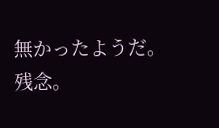無かったようだ。
残念。